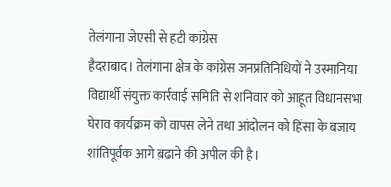तेलंगाना जेएसी से हटी कांग्रेस
हैदराबाद। तेलंगाना क्षेत्र के कांग्रेस जनप्रतिनिधियों ने उस्मानिया विद्यार्थी संयुक्त कार्रवाई समिति से शनिवार को आहूत विधानसभा घेराव कार्यक्रम को वापस लेने तथा आंदोलन को हिंसा के बजाय शांतिपूर्वक आगे ब़ढाने की अपील की है।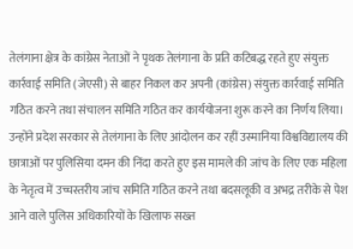तेलंगाना क्षेत्र के कांग्रेस नेताओं ने पृथक तेलंगाना के प्रति कटिबद्ध रहते हुए संयुक्त कार्रवाई समिति (जेएसी) से बाहर निकल कर अपनी (कांग्रेस) संयुक्त कार्रवाई समिति गठित करने तथा संचालन समिति गठित कर कार्ययोजना शुरू करने का निर्णय लिया। उन्होंने प्रदेश सरकार से तेलंगाना के लिए आंदोलन कर रहीं उस्मानिया विश्वविद्यालय की छात्राओं पर पुलिसिया दमन की निंदा करते हुए इस मामले की जांच के लिए एक महिला के नेतृत्व में उच्चस्तरीय जांच समिति गठित करने तथा बदसलूकी व अभद्र तरीके से पेश आने वाले पुलिस अधिकारियों के खिलाफ सख्त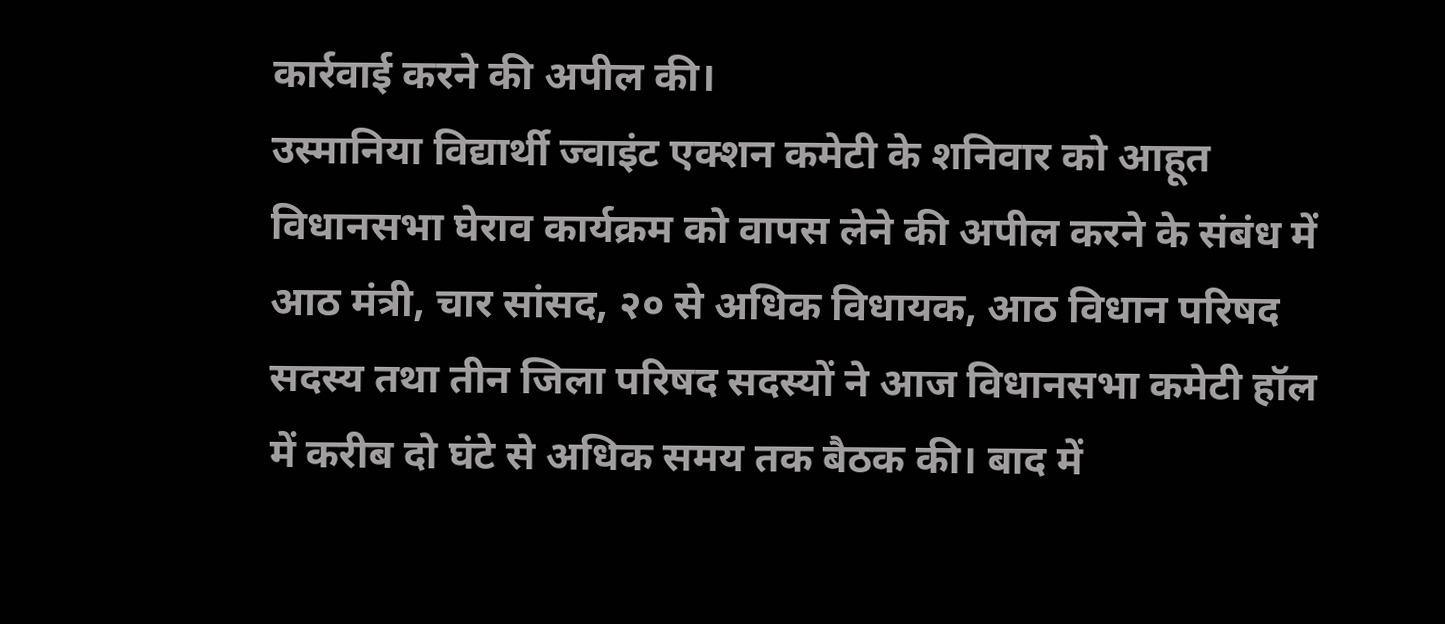कार्रवाई करने की अपील की।
उस्मानिया विद्यार्थी ज्वाइंट एक्शन कमेटी के शनिवार को आहूत विधानसभा घेराव कार्यक्रम को वापस लेने की अपील करने के संबंध में आठ मंत्री, चार सांसद, २० से अधिक विधायक, आठ विधान परिषद सदस्य तथा तीन जिला परिषद सदस्यों ने आज विधानसभा कमेटी हॉल में करीब दो घंटे से अधिक समय तक बैठक की। बाद में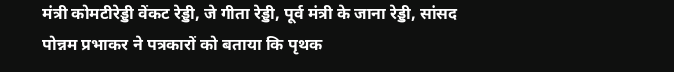मंत्री कोमटीरेड्डी वेंकट रेड्डी, जे गीता रेड्डी, पूर्व मंत्री के जाना रेड्डी, सांसद पोन्नम प्रभाकर ने पत्रकारों को बताया कि पृथक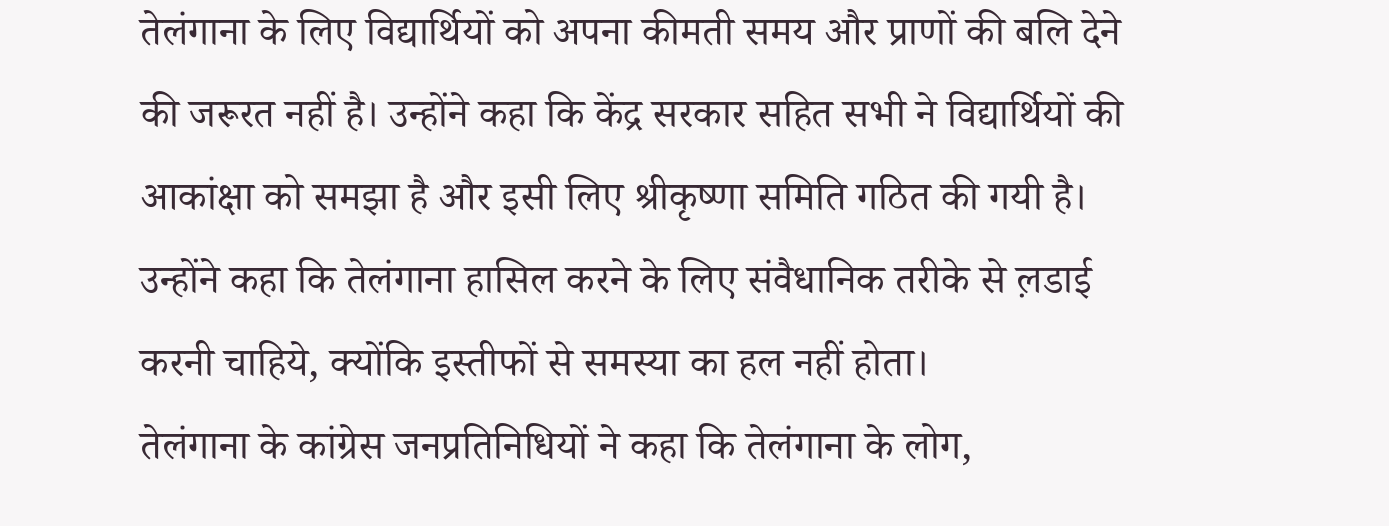तेलंगाना के लिए विद्यार्थियों को अपना कीमती समय और प्राणों की बलि देने की जरूरत नहीं है। उन्होंने कहा कि केंद्र सरकार सहित सभी ने विद्यार्थियों की आकांक्षा को समझा है और इसी लिए श्रीकृष्णा समिति गठित की गयी है। उन्होंने कहा कि तेलंगाना हासिल करने के लिए संवैधानिक तरीके से ल़डाई करनी चाहिये, क्योंकि इस्तीफों से समस्या का हल नहीं होता।
तेलंगाना के कांग्रेस जनप्रतिनिधियों ने कहा कि तेलंगाना के लोग,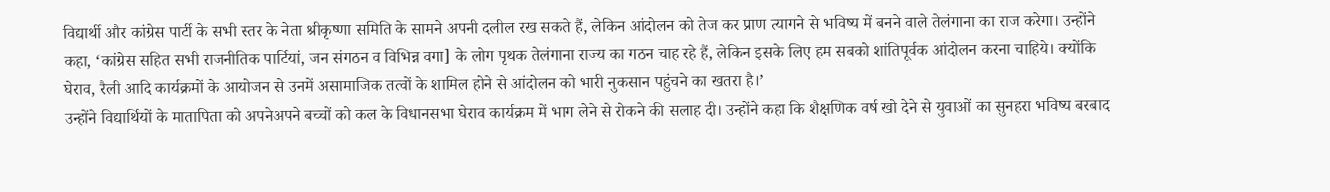विद्यार्थी और कांग्रेस पार्टी के सभी स्तर के नेता श्रीकृष्णा समिति के सामने अपनी दलील रख सकते हैं, लेकिन आंदोलन को तेज कर प्राण त्यागने से भविष्य में बनने वाले तेलंगाना का राज करेगा। उन्होंने कहा, ‘कांग्रेस सहित सभी राजनीतिक पार्टियां, जन संगठन व विभिन्न वगा] के लोग पृथक तेलंगाना राज्य का गठन चाह रहे हैं, लेकिन इसके लिए हम सबको शांतिपूर्वक आंदोलन करना चाहिये। क्योंकि घेराव, रैली आदि कार्यक्रमों के आयोजन से उनमें असामाजिक तत्वों के शामिल होने से आंदोलन को भारी नुकसान पहुंचने का खतरा है।’
उन्होंने विद्यार्थियों के मातापिता को अपनेअपने बच्चों को कल के विधानसभा घेराव कार्यक्रम में भाग लेने से रोकने की सलाह दी। उन्होंने कहा कि शैक्षणिक वर्ष खो देने से युवाओं का सुनहरा भविष्य बरबाद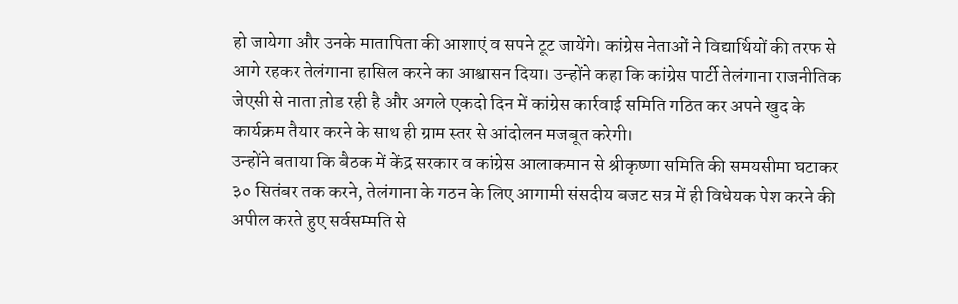हो जायेगा और उनके मातापिता की आशाएं व सपने टूट जायेंगे। कांग्रेस नेताओं ने विद्यार्थियों की तरफ से आगे रहकर तेलंगाना हासिल करने का आश्वासन दिया। उन्होंने कहा कि कांग्रेस पार्टी तेलंगाना राजनीतिक जेएसी से नाता त़ोड रही है और अगले एकदो दिन में कांग्रेस कार्रवाई समिति गठित कर अपने खुद के कार्यक्रम तैयार करने के साथ ही ग्राम स्तर से आंदोलन मजबूत करेगी।
उन्होंने बताया कि बैठक में केंद्र सरकार व कांग्रेस आलाकमान से श्रीकृष्णा समिति की समयसीमा घटाकर ३० सितंबर तक करने, तेलंगाना के गठन के लिए आगामी संसदीय बजट सत्र में ही विधेयक पेश करने की अपील करते हुए सर्वसम्मति से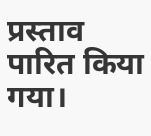प्रस्ताव पारित किया गया।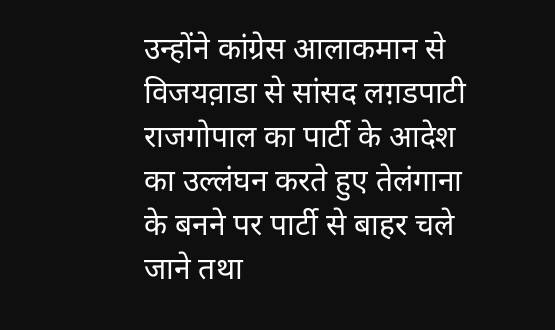उन्होंने कांग्रेस आलाकमान से विजयव़ाडा से सांसद लग़डपाटी राजगोपाल का पार्टी के आदेश का उल्लंघन करते हुए तेलंगाना के बनने पर पार्टी से बाहर चले जाने तथा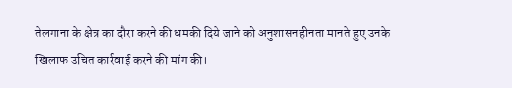तेलगाना के क्षेत्र का दौरा करने की धमकी दिये जाने को अनुशासनहीनता मानते हुए उनके खिलाफ उचित कार्रवाई करने की मांग की।